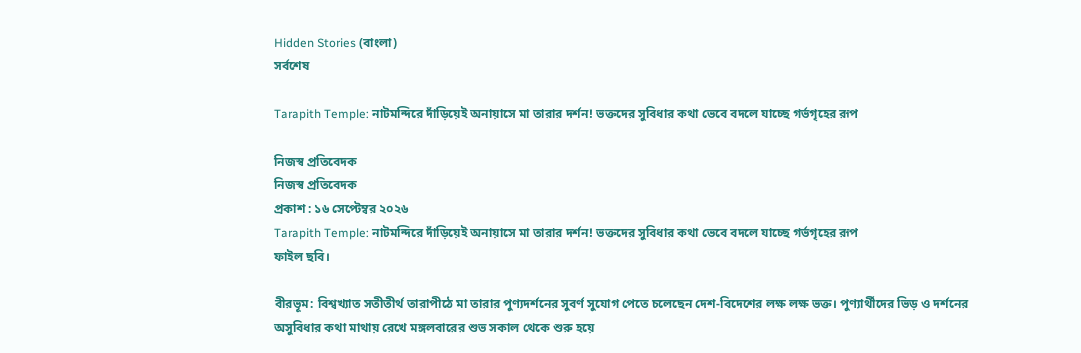Hidden Stories (বাংলা)
সর্বশেষ

Tarapith Temple: নাটমন্দিরে দাঁড়িয়েই অনায়াসে মা তারার দর্শন! ভক্তদের সুবিধার কথা ভেবে বদলে যাচ্ছে গর্ভগৃহের রূপ

নিজস্ব প্রতিবেদক
নিজস্ব প্রতিবেদক
প্রকাশ : ১৬ সেপ্টেম্বর ২০২৬
Tarapith Temple: নাটমন্দিরে দাঁড়িয়েই অনায়াসে মা তারার দর্শন! ভক্তদের সুবিধার কথা ভেবে বদলে যাচ্ছে গর্ভগৃহের রূপ
ফাইল ছবি।

বীরভূম: বিশ্বখ্যাত সতীতীর্থ তারাপীঠে মা তারার পুণ্যদর্শনের সুবর্ণ সুযোগ পেতে চলেছেন দেশ-বিদেশের লক্ষ লক্ষ ভক্ত। পুণ্যার্থীদের ভিড় ও দর্শনের অসুবিধার কথা মাথায় রেখে মঙ্গলবারের শুভ সকাল থেকে শুরু হয়ে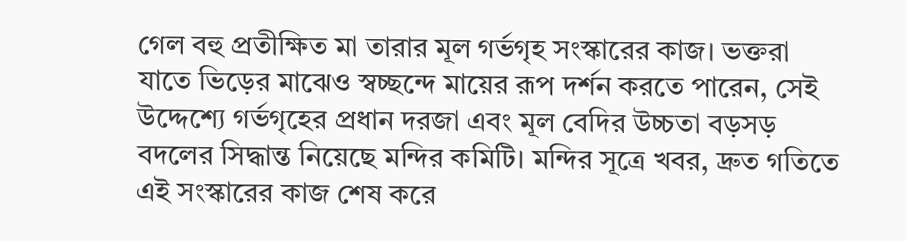গেল বহু প্রতীক্ষিত মা তারার মূল গর্ভগৃহ সংস্কারের কাজ। ভক্তরা যাতে ভিড়ের মাঝেও স্বচ্ছন্দে মায়ের রূপ দর্শন করতে পারেন, সেই উদ্দেশ্যে গর্ভগৃহের প্রধান দরজা এবং মূল বেদির উচ্চতা বড়সড় বদলের সিদ্ধান্ত নিয়েছে মন্দির কমিটি। মন্দির সূত্রে খবর, দ্রুত গতিতে এই সংস্কারের কাজ শেষ করে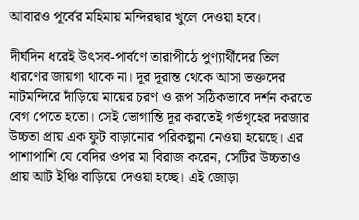আবারও পূর্বের মহিমায় মন্দিরদ্বার খুলে দেওয়া হবে।

দীর্ঘদিন ধরেই উৎসব-পার্বণে তারাপীঠে পুণ্যার্থীদের তিল ধারণের জায়গা থাকে না। দূর দূরান্ত থেকে আসা ভক্তদের নাটমন্দিরে দাঁড়িয়ে মায়ের চরণ ও রূপ সঠিকভাবে দর্শন করতে বেগ পেতে হতো। সেই ভোগান্তি দূর করতেই গর্ভগৃহের দরজার উচ্চতা প্রায় এক ফুট বাড়ানোর পরিকল্পনা নেওয়া হয়েছে। এর পাশাপাশি যে বেদির ওপর মা বিরাজ করেন, সেটির উচ্চতাও প্রায় আট ইঞ্চি বাড়িয়ে দেওয়া হচ্ছে। এই জোড়া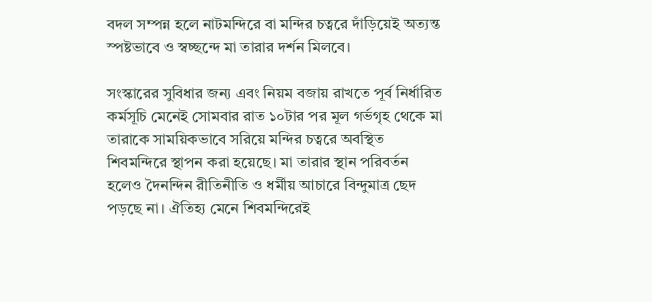বদল সম্পন্ন হলে নাটমন্দিরে বা মন্দির চত্বরে দাঁড়িয়েই অত্যন্ত স্পষ্টভাবে ও স্বচ্ছন্দে মা তারার দর্শন মিলবে।

সংস্কারের সুবিধার জন্য এবং নিয়ম বজায় রাখতে পূর্ব নির্ধারিত কর্মসূচি মেনেই সোমবার রাত ১০টার পর মূল গর্ভগৃহ থেকে মা তারাকে সাময়িকভাবে সরিয়ে মন্দির চত্বরে অবস্থিত শিবমন্দিরে স্থাপন করা হয়েছে। মা তারার স্থান পরিবর্তন হলেও দৈনন্দিন রীতিনীতি ও ধর্মীয় আচারে বিন্দুমাত্র ছেদ পড়ছে না। ঐতিহ্য মেনে শিবমন্দিরেই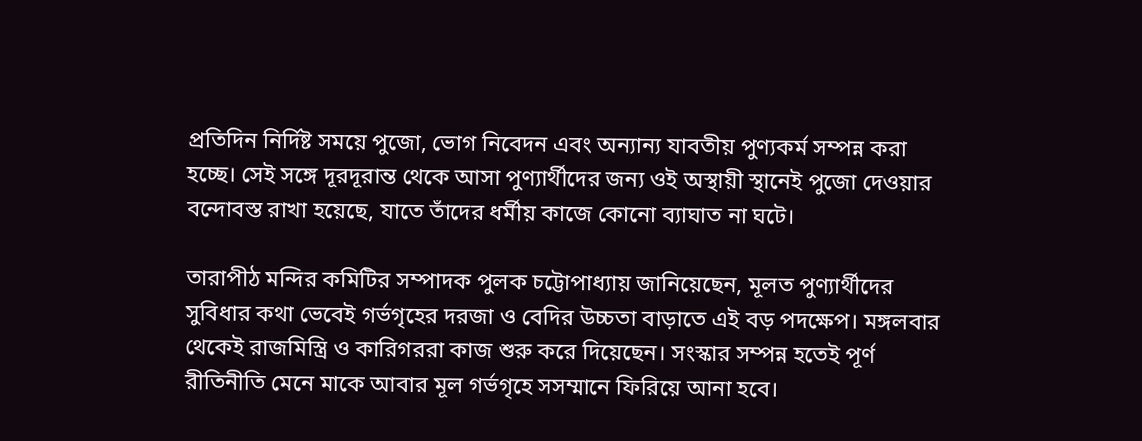প্রতিদিন নির্দিষ্ট সময়ে পুজো, ভোগ নিবেদন এবং অন্যান্য যাবতীয় পুণ্যকর্ম সম্পন্ন করা হচ্ছে। সেই সঙ্গে দূরদূরান্ত থেকে আসা পুণ্যার্থীদের জন্য ওই অস্থায়ী স্থানেই পুজো দেওয়ার বন্দোবস্ত রাখা হয়েছে, যাতে তাঁদের ধর্মীয় কাজে কোনো ব্যাঘাত না ঘটে।

তারাপীঠ মন্দির কমিটির সম্পাদক পুলক চট্টোপাধ্যায় জানিয়েছেন, মূলত পুণ্যার্থীদের সুবিধার কথা ভেবেই গর্ভগৃহের দরজা ও বেদির উচ্চতা বাড়াতে এই বড় পদক্ষেপ। মঙ্গলবার থেকেই রাজমিস্ত্রি ও কারিগররা কাজ শুরু করে দিয়েছেন। সংস্কার সম্পন্ন হতেই পূর্ণ রীতিনীতি মেনে মাকে আবার মূল গর্ভগৃহে সসম্মানে ফিরিয়ে আনা হবে।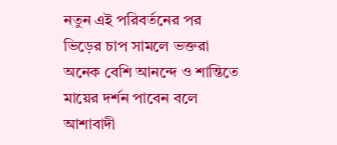নতুন এই পরিবর্তনের পর ভিড়ের চাপ সামলে ভক্তরা অনেক বেশি আনন্দে ও শান্তিতে মায়ের দর্শন পাবেন বলে আশাবাদী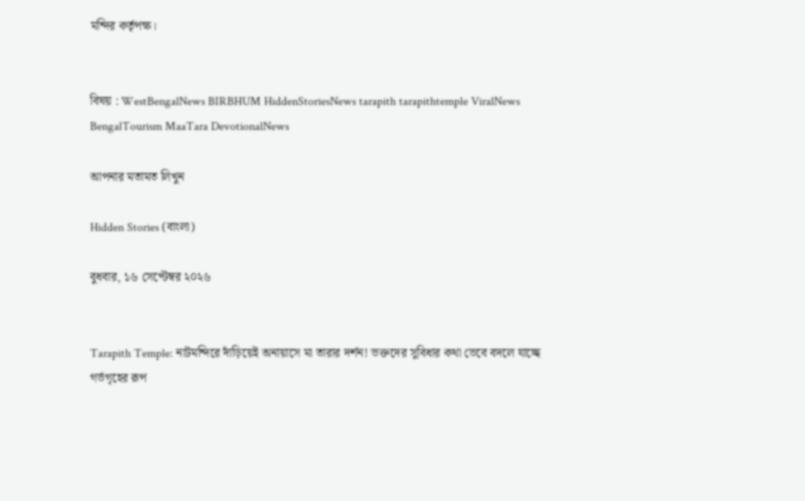মন্দির কর্তৃপক্ষ।


বিষয় : WestBengalNews BIRBHUM HiddenStoriesNews tarapith tarapithtemple ViralNews BengalTourism MaaTara DevotionalNews

আপনার মতামত লিখুন

Hidden Stories (বাংলা)

বুধবার, ১৬ সেপ্টেম্বর ২০২৬


Tarapith Temple: নাটমন্দিরে দাঁড়িয়েই অনায়াসে মা তারার দর্শন! ভক্তদের সুবিধার কথা ভেবে বদলে যাচ্ছে গর্ভগৃহের রূপ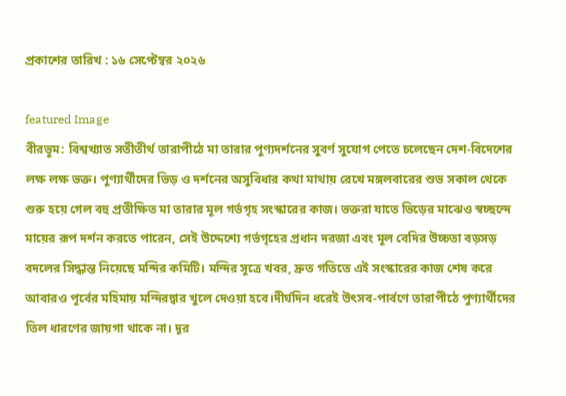প্রকাশের তারিখ : ১৬ সেপ্টেম্বর ২০২৬

featured Image
বীরভূম: বিশ্বখ্যাত সতীতীর্থ তারাপীঠে মা তারার পুণ্যদর্শনের সুবর্ণ সুযোগ পেতে চলেছেন দেশ-বিদেশের লক্ষ লক্ষ ভক্ত। পুণ্যার্থীদের ভিড় ও দর্শনের অসুবিধার কথা মাথায় রেখে মঙ্গলবারের শুভ সকাল থেকে শুরু হয়ে গেল বহু প্রতীক্ষিত মা তারার মূল গর্ভগৃহ সংস্কারের কাজ। ভক্তরা যাতে ভিড়ের মাঝেও স্বচ্ছন্দে মায়ের রূপ দর্শন করতে পারেন, সেই উদ্দেশ্যে গর্ভগৃহের প্রধান দরজা এবং মূল বেদির উচ্চতা বড়সড় বদলের সিদ্ধান্ত নিয়েছে মন্দির কমিটি। মন্দির সূত্রে খবর, দ্রুত গতিতে এই সংস্কারের কাজ শেষ করে আবারও পূর্বের মহিমায় মন্দিরদ্বার খুলে দেওয়া হবে।দীর্ঘদিন ধরেই উৎসব-পার্বণে তারাপীঠে পুণ্যার্থীদের তিল ধারণের জায়গা থাকে না। দূর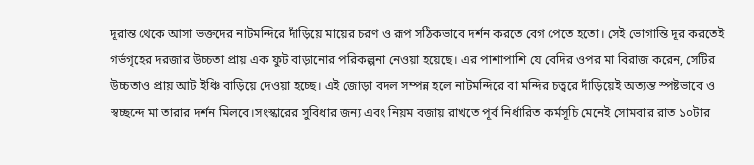দূরান্ত থেকে আসা ভক্তদের নাটমন্দিরে দাঁড়িয়ে মায়ের চরণ ও রূপ সঠিকভাবে দর্শন করতে বেগ পেতে হতো। সেই ভোগান্তি দূর করতেই গর্ভগৃহের দরজার উচ্চতা প্রায় এক ফুট বাড়ানোর পরিকল্পনা নেওয়া হয়েছে। এর পাশাপাশি যে বেদির ওপর মা বিরাজ করেন, সেটির উচ্চতাও প্রায় আট ইঞ্চি বাড়িয়ে দেওয়া হচ্ছে। এই জোড়া বদল সম্পন্ন হলে নাটমন্দিরে বা মন্দির চত্বরে দাঁড়িয়েই অত্যন্ত স্পষ্টভাবে ও স্বচ্ছন্দে মা তারার দর্শন মিলবে।সংস্কারের সুবিধার জন্য এবং নিয়ম বজায় রাখতে পূর্ব নির্ধারিত কর্মসূচি মেনেই সোমবার রাত ১০টার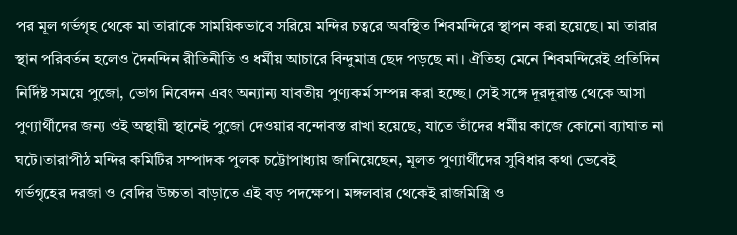পর মূল গর্ভগৃহ থেকে মা তারাকে সাময়িকভাবে সরিয়ে মন্দির চত্বরে অবস্থিত শিবমন্দিরে স্থাপন করা হয়েছে। মা তারার স্থান পরিবর্তন হলেও দৈনন্দিন রীতিনীতি ও ধর্মীয় আচারে বিন্দুমাত্র ছেদ পড়ছে না। ঐতিহ্য মেনে শিবমন্দিরেই প্রতিদিন নির্দিষ্ট সময়ে পুজো, ভোগ নিবেদন এবং অন্যান্য যাবতীয় পুণ্যকর্ম সম্পন্ন করা হচ্ছে। সেই সঙ্গে দূরদূরান্ত থেকে আসা পুণ্যার্থীদের জন্য ওই অস্থায়ী স্থানেই পুজো দেওয়ার বন্দোবস্ত রাখা হয়েছে, যাতে তাঁদের ধর্মীয় কাজে কোনো ব্যাঘাত না ঘটে।তারাপীঠ মন্দির কমিটির সম্পাদক পুলক চট্টোপাধ্যায় জানিয়েছেন, মূলত পুণ্যার্থীদের সুবিধার কথা ভেবেই গর্ভগৃহের দরজা ও বেদির উচ্চতা বাড়াতে এই বড় পদক্ষেপ। মঙ্গলবার থেকেই রাজমিস্ত্রি ও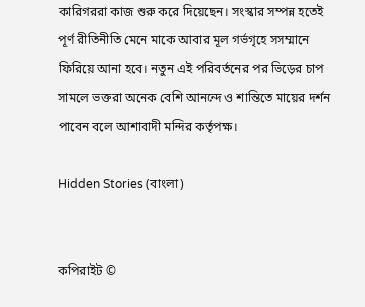কারিগররা কাজ শুরু করে দিয়েছেন। সংস্কার সম্পন্ন হতেই পূর্ণ রীতিনীতি মেনে মাকে আবার মূল গর্ভগৃহে সসম্মানে ফিরিয়ে আনা হবে। নতুন এই পরিবর্তনের পর ভিড়ের চাপ সামলে ভক্তরা অনেক বেশি আনন্দে ও শান্তিতে মায়ের দর্শন পাবেন বলে আশাবাদী মন্দির কর্তৃপক্ষ।

Hidden Stories (বাংলা)


কপিরাইট ©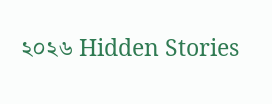২০২৬ Hidden Stories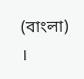(বাংলা) ।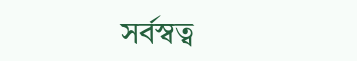সর্বস্বত্ব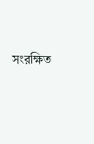সংরক্ষিত